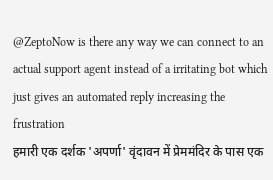@ZeptoNow is there any way we can connect to an actual support agent instead of a irritating bot which just gives an automated reply increasing the frustration
हमारी एक दर्शक 'अपर्णा' वृंदावन में प्रेममंदिर के पास एक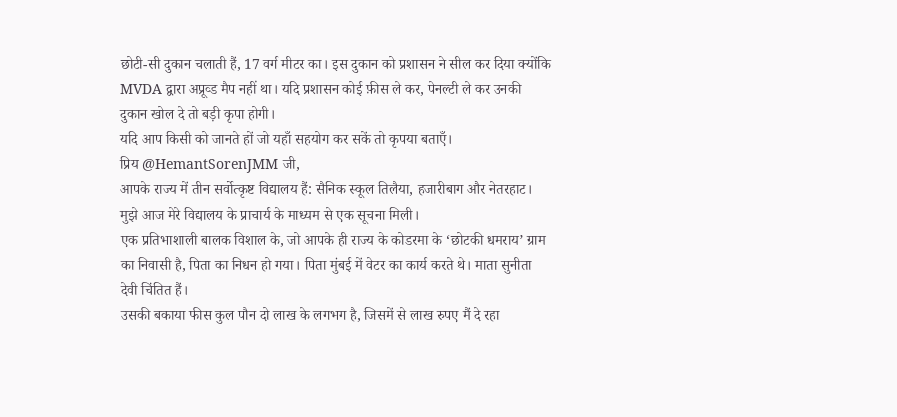छोटी-सी दुकान चलाती हैं, 17 वर्ग मीटर का। इस दुकान को प्रशासन ने सील कर दिया क्योंकि MVDA द्वारा अप्रूव्ड मैप नहीं था। यदि प्रशासन कोई फ़ीस ले कर, पेनल्टी ले कर उनकी दुकान खोल दे तो बड़ी कृपा होगी।
यदि आप किसी को जानते हों जो यहाँ सहयोग कर सकें तो कृपया बताएँ।
प्रिय @HemantSorenJMM जी,
आपके राज्य में तीन सर्वोत्कृष्ट विद्यालय हैं: सैनिक स्कूल तिलैया, हजारीबाग और नेतरहाट। मुझे आज मेरे विद्यालय के प्राचार्य के माध्यम से एक सूचना मिली।
एक प्रतिभाशाली बालक विशाल के, जो आपके ही राज्य के कोडरमा के ‘छोटकी धमराय’ ग्राम का निवासी है, पिता का निधन हो गया। पिता मुंबई में वेटर का कार्य करते थे। माता सुनीता देवी चिंतित हैं।
उसकी बकाया फीस कुल पौन दो लाख के लगभग है, जिसमें से लाख रुपए मैं दे रहा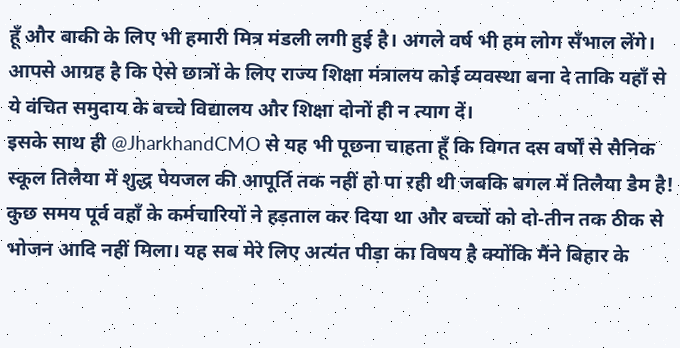हूँ और बाकी के लिए भी हमारी मित्र मंडली लगी हुई है। अगले वर्ष भी हम लोग सँभाल लेंगे।
आपसे आग्रह है कि ऐसे छात्रों के लिए राज्य शिक्षा मंत्रालय कोई व्यवस्था बना दे ताकि यहाँ से ये वंचित समुदाय के बच्चे विद्यालय और शिक्षा दोनों ही न त्याग दें।
इसके साथ ही @JharkhandCMO से यह भी पूछना चाहता हूँ कि विगत दस वर्षों से सैनिक स्कूल तिलैया में शुद्ध पेयजल की आपूर्ति तक नहीं हो पा रही थी जबकि बगल में तिलैया डैम है!
कुछ समय पूर्व वहाँ के कर्मचारियों ने हड़ताल कर दिया था और बच्चों को दो-तीन तक ठीक से भोजन आदि नहीं मिला। यह सब मेरे लिए अत्यंत पीड़ा का विषय है क्योंकि मैंने बिहार के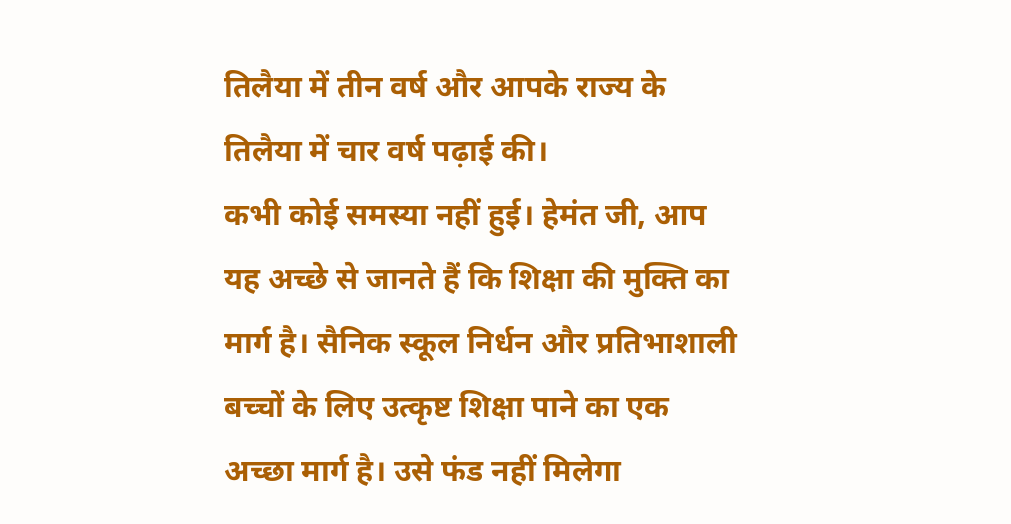तिलैया में तीन वर्ष और आपके राज्य के तिलैया में चार वर्ष पढ़ाई की।
कभी कोई समस्या नहीं हुई। हेमंत जी, आप यह अच्छे से जानते हैं कि शिक्षा की मुक्ति का मार्ग है। सैनिक स्कूल निर्धन और प्रतिभाशाली बच्चों के लिए उत्कृष्ट शिक्षा पाने का एक अच्छा मार्ग है। उसे फंड नहीं मिलेगा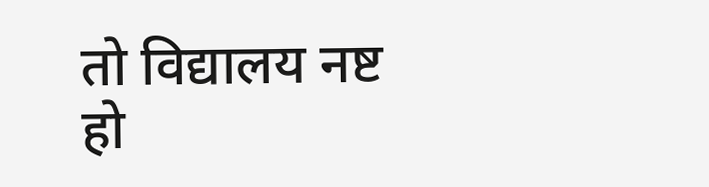तो विद्यालय नष्ट हो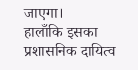जाएगा।
हालाँकि इसका प्रशासनिक दायित्व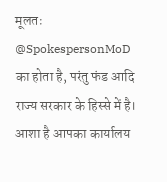मूलतः @SpokespersonMoD का होता है, परंतु फंड आदि राज्य सरकार के हिस्से में है। आशा है आपका कार्यालय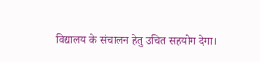विद्यालय के संचालन हेतु उचित सहयोग देगा।